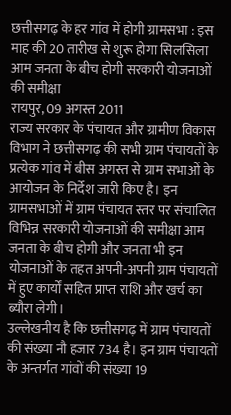छत्तीसगढ़ के हर गांव में होगी ग्रामसभा : इस माह की 20 तारीख से शुरू होगा सिलसिला
आम जनता के बीच होगी सरकारी योजनाओं की समीक्षा
रायपुर, 09 अगस्त 2011
राज्य सरकार के पंचायत और ग्रामीण विकास विभाग ने छत्तीसगढ़ की सभी ग्राम पंचायतों के प्रत्येक गांव में बीस अगस्त से ग्राम सभाओं के आयोजन के निर्देश जारी किए है। इन ग्रामसभाओं में ग्राम पंचायत स्तर पर संचालित विभिन्न सरकारी योजनाओं की समीक्षा आम जनता के बीच होगी और जनता भी इन योजनाओं के तहत अपनी-अपनी ग्राम पंचायतों में हुए कार्यों सहित प्राप्त राशि और खर्च का ब्यौरा लेगी।
उल्लेखनीय है कि छत्तीसगढ़ में ग्राम पंचायतों की संख्या नौ हजार 734 है। इन ग्राम पंचायतों के अन्तर्गत गांवों की संख्या 19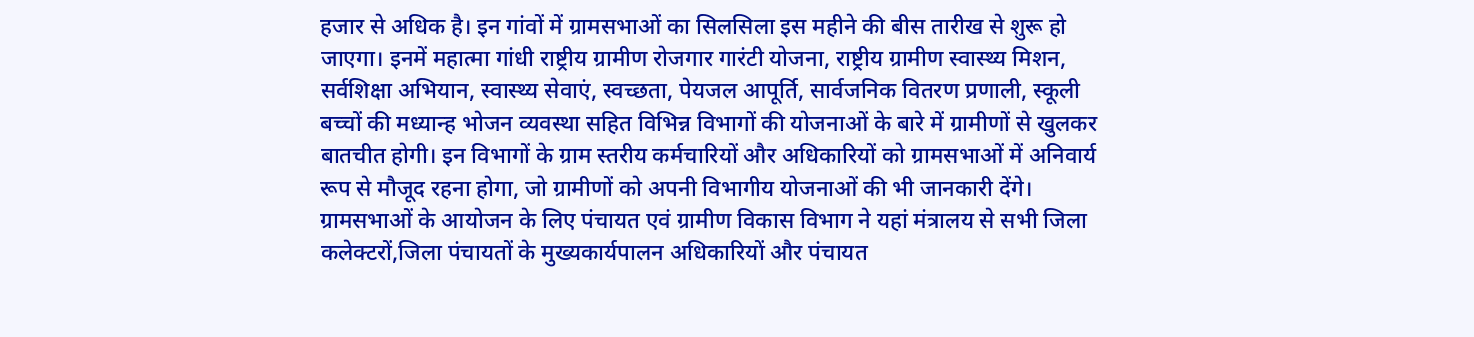हजार से अधिक है। इन गांवों में ग्रामसभाओं का सिलसिला इस महीने की बीस तारीख से शुरू हो जाएगा। इनमें महात्मा गांधी राष्ट्रीय ग्रामीण रोजगार गारंटी योजना, राष्ट्रीय ग्रामीण स्वास्थ्य मिशन, सर्वशिक्षा अभियान, स्वास्थ्य सेवाएं, स्वच्छता, पेयजल आपूर्ति, सार्वजनिक वितरण प्रणाली, स्कूली बच्चों की मध्यान्ह भोजन व्यवस्था सहित विभिन्न विभागों की योजनाओं के बारे में ग्रामीणों से खुलकर बातचीत होगी। इन विभागों के ग्राम स्तरीय कर्मचारियों और अधिकारियों को ग्रामसभाओं में अनिवार्य रूप से मौजूद रहना होगा, जो ग्रामीणों को अपनी विभागीय योजनाओं की भी जानकारी देंगे।
ग्रामसभाओं के आयोजन के लिए पंचायत एवं ग्रामीण विकास विभाग ने यहां मंत्रालय से सभी जिला कलेक्टरों,जिला पंचायतों के मुख्यकार्यपालन अधिकारियों और पंचायत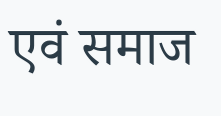एवं समाज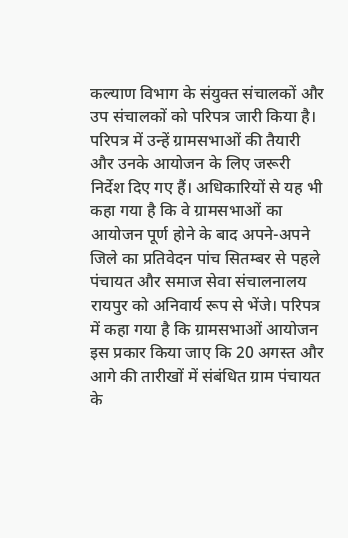कल्याण विभाग के संयुक्त संचालकों और उप संचालकों को परिपत्र जारी किया है। परिपत्र में उन्हें ग्रामसभाओं की तैयारी और उनके आयोजन के लिए जरूरी निर्देश दिए गए हैं। अधिकारियों से यह भी कहा गया है कि वे ग्रामसभाओं का आयोजन पूर्ण होने के बाद अपने-अपने जिले का प्रतिवेदन पांच सितम्बर से पहले पंचायत और समाज सेवा संचालनालय रायपुर को अनिवार्य रूप से भेंजे। परिपत्र में कहा गया है कि ग्रामसभाओं आयोजन इस प्रकार किया जाए कि 20 अगस्त और आगे की तारीखों में संबंधित ग्राम पंचायत के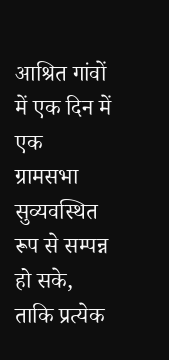आश्रित गांवों में एक दिन में एक ग्रामसभा सुव्यवस्थित रूप से सम्पन्न हो सके, ताकि प्रत्येक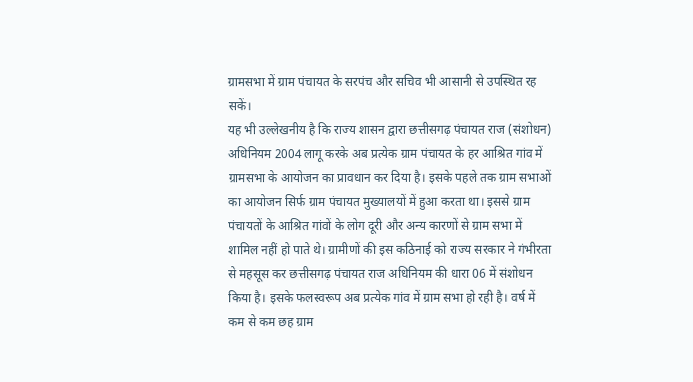ग्रामसभा में ग्राम पंचायत के सरपंच और सचिव भी आसानी से उपस्थित रह सकें।
यह भी उल्लेखनीय है कि राज्य शासन द्वारा छत्तीसगढ़ पंचायत राज (संशोधन) अधिनियम 2004 लागू करके अब प्रत्येक ग्राम पंचायत के हर आश्रित गांव में ग्रामसभा के आयोजन का प्रावधान कर दिया है। इसके पहले तक ग्राम सभाओं का आयोजन सिर्फ ग्राम पंचायत मुख्यालयों में हुआ करता था। इससे ग्राम पंचायतों के आश्रित गांवों के लोग दूरी और अन्य कारणों से ग्राम सभा में शामिल नहीं हो पाते थे। ग्रामीणों की इस कठिनाई को राज्य सरकार ने गंभीरता से महसूस कर छत्तीसगढ़ पंचायत राज अधिनियम की धारा 06 में संशोधन किया है। इसके फलस्वरूप अब प्रत्येक गांव में ग्राम सभा हो रही है। वर्ष में कम से कम छह ग्राम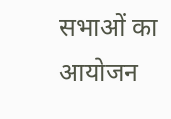सभाओं का आयोजन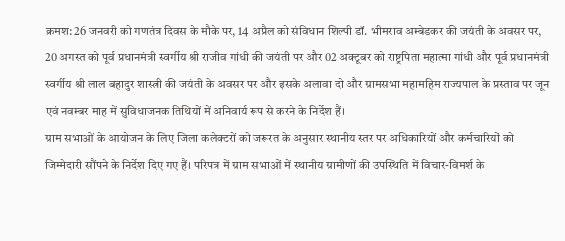क्रमश: 26 जनवरी को गणतंत्र दिवस के मौके पर, 14 अप्रैल को संविधान शिल्पी डॉ. भीमराव अम्बेडकर की जयंती के अवसर पर, 20 अगस्त को पूर्व प्रधानमंत्री स्वर्गीय श्री राजीव गांधी की जयंती पर और 02 अक्टूबर को राष्ट्रपिता महात्मा गांधी और पूर्व प्रधानमंत्री स्वर्गीय श्री लाल बहादुर शास्त्री की जयंती के अवसर पर और इसके अलावा दो और ग्रामसभा महामहिम राज्यपाल के प्रस्ताव पर जून एवं नवम्बर माह में सुविधाजनक तिथियों में अनिवार्य रूप से करने के निर्देश हैं।
ग्राम सभाओं के आयोजन के लिए जिला कलेक्टरों को जरूरत के अनुसार स्थानीय स्तर पर अधिकारियों और कर्मचारियों को जिम्मेदारी सौंपने के निर्देश दिए गए हैं। परिपत्र में ग्राम सभाओं में स्थानीय ग्रामीणों की उपस्थिति में विचार-विमर्श के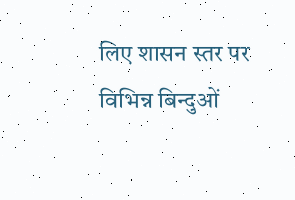लिए शासन स्तर पर विभिन्न बिन्दुओं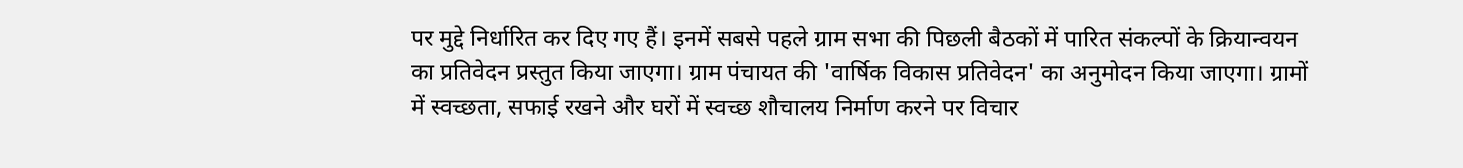पर मुद्दे निर्धारित कर दिए गए हैं। इनमें सबसे पहले ग्राम सभा की पिछली बैठकों में पारित संकल्पों के क्रियान्वयन का प्रतिवेदन प्रस्तुत किया जाएगा। ग्राम पंचायत की 'वार्षिक विकास प्रतिवेदन' का अनुमोदन किया जाएगा। ग्रामों में स्वच्छता, सफाई रखने और घरों में स्वच्छ शौचालय निर्माण करने पर विचार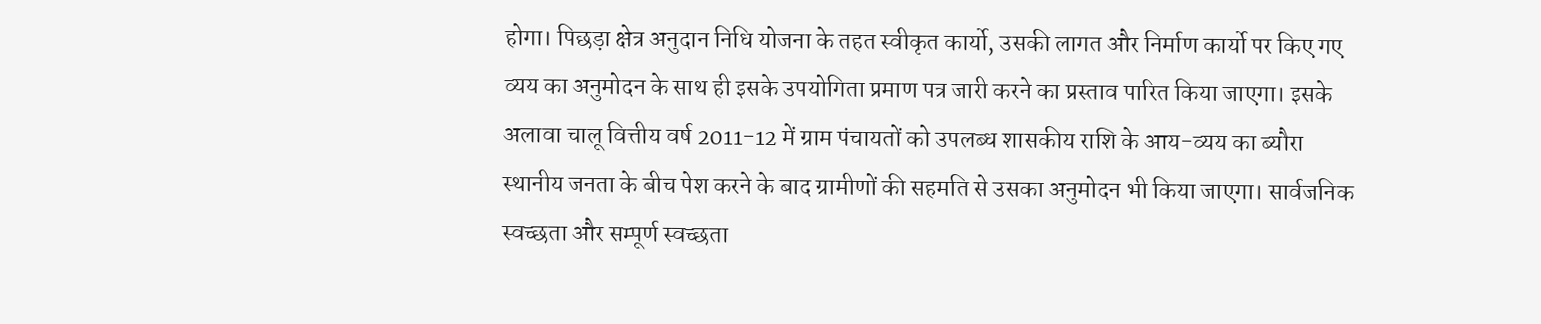होगा। पिछड़ा क्षेत्र अनुदान निधि योजना के तहत स्वीकृत कार्यो, उसकी लागत और निर्माण कार्यो पर किए गए व्यय का अनुमोदन के साथ ही इसके उपयोगिता प्रमाण पत्र जारी करने का प्रस्ताव पारित किया जाएगा। इसके अलावा चालू वित्तीय वर्ष 2011-12 में ग्राम पंचायतों को उपलब्ध शासकीय राशि के आय-व्यय का ब्यौरा स्थानीय जनता के बीच पेश करने के बाद ग्रामीणों की सहमति से उसका अनुमोदन भी किया जाएगा। सार्वजनिक स्वच्छता और सम्पूर्ण स्वच्छता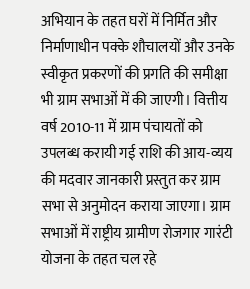अभियान के तहत घरों में निर्मित और निर्माणाधीन पक्के शौचालयों और उनके स्वीकृत प्रकरणों की प्रगति की समीक्षा भी ग्राम सभाओं में की जाएगी। वित्तीय वर्ष 2010-11 में ग्राम पंचायतों को उपलब्ध करायी गई राशि की आय-व्यय की मदवार जानकारी प्रस्तुत कर ग्राम सभा से अनुमोदन कराया जाएगा। ग्राम सभाओं में राष्ट्रीय ग्रामीण रोजगार गारंटी योजना के तहत चल रहे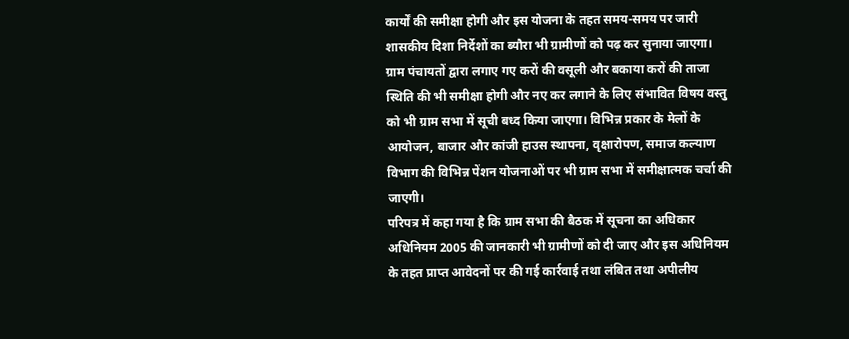कार्यों की समीक्षा होगी और इस योजना के तहत समय-समय पर जारी शासकीय दिशा निर्देशों का ब्यौरा भी ग्रामीणों को पढ़ कर सुनाया जाएगा। ग्राम पंचायतों द्वारा लगाए गए करों की वसूली और बकाया करों की ताजा स्थिति की भी समीक्षा होगी और नए कर लगाने के लिए संभावित विषय वस्तु को भी ग्राम सभा में सूची बध्द किया जाएगा। विभिन्न प्रकार के मेलों के आयोजन, बाजार और कांजी हाउस स्थापना, वृक्षारोपण, समाज कल्याण विभाग की विभिन्न पेंशन योजनाओं पर भी ग्राम सभा में समीक्षात्मक चर्चा की जाएगी।
परिपत्र में कहा गया है कि ग्राम सभा की बैठक में सूचना का अधिकार अधिनियम 2005 की जानकारी भी ग्रामीणों को दी जाए और इस अधिनियम के तहत प्राप्त आवेदनों पर की गई कार्रवाई तथा लंबित तथा अपीलीय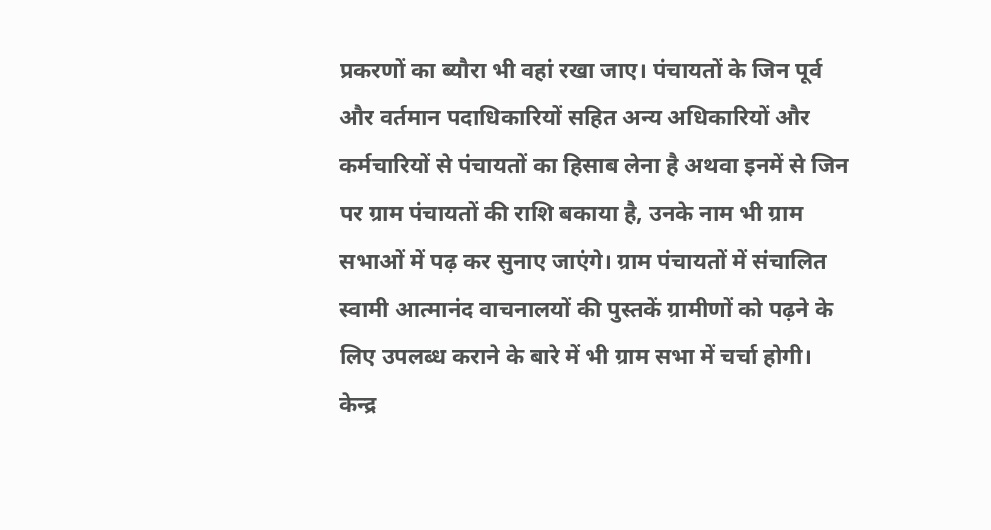प्रकरणों का ब्यौरा भी वहां रखा जाए। पंचायतों के जिन पूर्व और वर्तमान पदाधिकारियों सहित अन्य अधिकारियों और कर्मचारियों से पंचायतों का हिसाब लेना है अथवा इनमें से जिन पर ग्राम पंचायतों की राशि बकाया है, उनके नाम भी ग्राम सभाओं में पढ़ कर सुनाए जाएंगे। ग्राम पंचायतों में संचालित स्वामी आत्मानंद वाचनालयों की पुस्तकें ग्रामीणों को पढ़ने के लिए उपलब्ध कराने के बारे में भी ग्राम सभा में चर्चा होगी। केन्द्र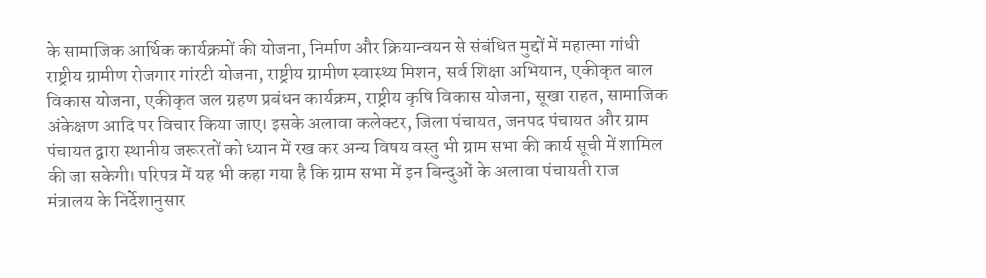के सामाजिक आर्थिक कार्यक्रमों की योजना, निर्माण और क्रियान्वयन से संबंधित मुद्दों में महात्मा गांधी राष्ट्रीय ग्रामीण रोजगार गांरटी योजना, राष्ट्रीय ग्रामीण स्वास्थ्य मिशन, सर्व शिक्षा अभियान, एकीकृत बाल विकास योजना, एकीकृत जल ग्रहण प्रबंधन कार्यक्रम, राष्ट्रीय कृषि विकास योजना, सूखा राहत, सामाजिक अंकेक्षण आदि पर विचार किया जाए। इसके अलावा कलेक्टर, जिला पंचायत, जनपद पंचायत और ग्राम पंचायत द्वारा स्थानीय जरूरतों को ध्यान में रख कर अन्य विषय वस्तु भी ग्राम सभा की कार्य सूची में शामिल की जा सकेगी। परिपत्र में यह भी कहा गया है कि ग्राम सभा में इन बिन्दुओं के अलावा पंचायती राज मंत्रालय के निर्देशानुसार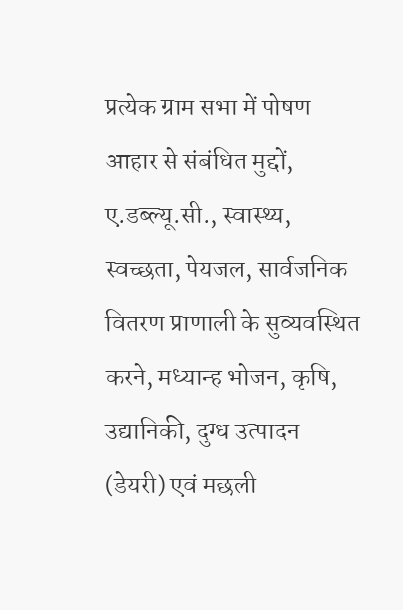प्रत्येक ग्राम सभा में पोषण आहार से संबंधित मुद्दों, ए.डब्ल्यू.सी., स्वास्थ्य, स्वच्छता, पेयजल, सार्वजनिक वितरण प्राणाली के सुव्यवस्थित करने, मध्यान्ह भोजन, कृषि, उद्यानिकी, दुग्ध उत्पादन (डेयरी) एवं मछली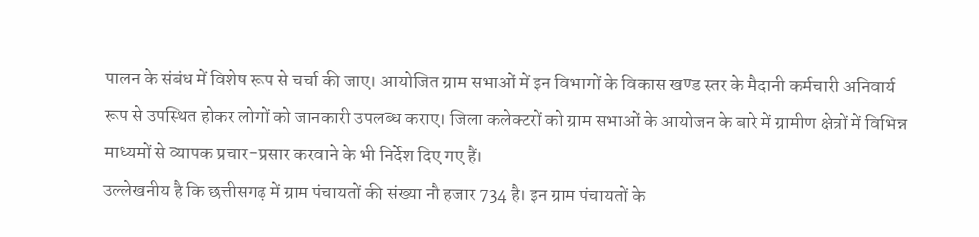पालन के संबंध में विशेष रूप से चर्चा की जाए। आयोजित ग्राम सभाओं में इन विभागों के विकास खण्ड स्तर के मैदानी कर्मचारी अनिवार्य रूप से उपस्थित होकर लोगों को जानकारी उपलब्ध कराए। जिला कलेक्टरों को ग्राम सभाओं के आयोजन के बारे में ग्रामीण क्षेत्रों में विभिन्न माध्यमों से व्यापक प्रचार-प्रसार करवाने के भी निर्देश दिए गए हैं।
उल्लेखनीय है कि छत्तीसगढ़ में ग्राम पंचायतों की संख्या नौ हजार 734 है। इन ग्राम पंचायतों के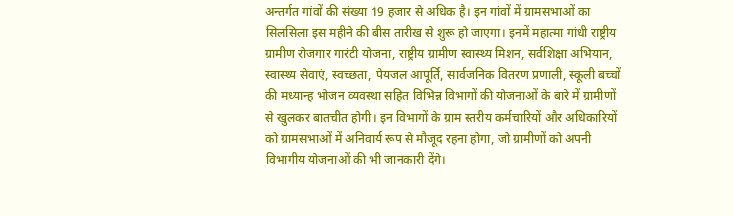अन्तर्गत गांवों की संख्या 19 हजार से अधिक है। इन गांवों में ग्रामसभाओं का सिलसिला इस महीने की बीस तारीख से शुरू हो जाएगा। इनमें महात्मा गांधी राष्ट्रीय ग्रामीण रोजगार गारंटी योजना, राष्ट्रीय ग्रामीण स्वास्थ्य मिशन, सर्वशिक्षा अभियान, स्वास्थ्य सेवाएं, स्वच्छता, पेयजल आपूर्ति, सार्वजनिक वितरण प्रणाली, स्कूली बच्चों की मध्यान्ह भोजन व्यवस्था सहित विभिन्न विभागों की योजनाओं के बारे में ग्रामीणों से खुलकर बातचीत होगी। इन विभागों के ग्राम स्तरीय कर्मचारियों और अधिकारियों को ग्रामसभाओं में अनिवार्य रूप से मौजूद रहना होगा, जो ग्रामीणों को अपनी विभागीय योजनाओं की भी जानकारी देंगे।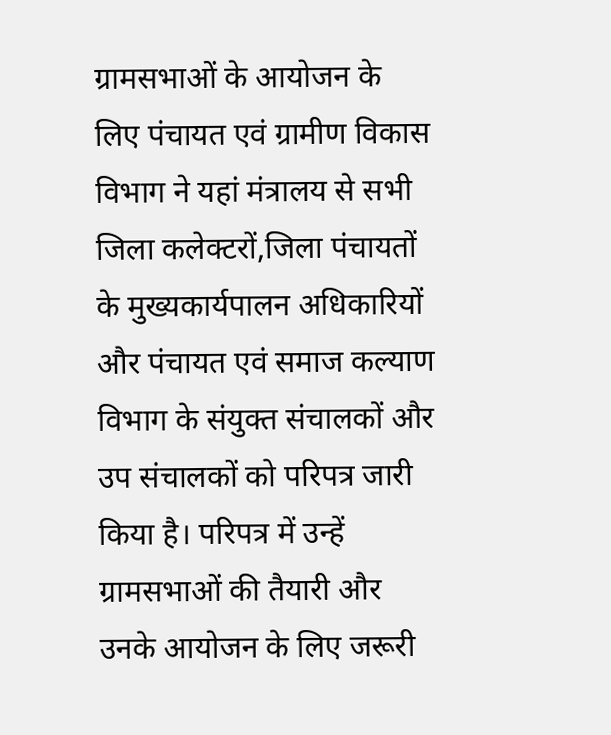ग्रामसभाओं के आयोजन के लिए पंचायत एवं ग्रामीण विकास विभाग ने यहां मंत्रालय से सभी जिला कलेक्टरों,जिला पंचायतों के मुख्यकार्यपालन अधिकारियों और पंचायत एवं समाज कल्याण विभाग के संयुक्त संचालकों और उप संचालकों को परिपत्र जारी किया है। परिपत्र में उन्हें ग्रामसभाओं की तैयारी और उनके आयोजन के लिए जरूरी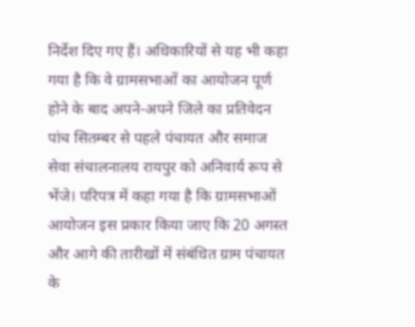निर्देश दिए गए हैं। अधिकारियों से यह भी कहा गया है कि वे ग्रामसभाओं का आयोजन पूर्ण होने के बाद अपने-अपने जिले का प्रतिवेदन पांच सितम्बर से पहले पंचायत और समाज सेवा संचालनालय रायपुर को अनिवार्य रूप से भेंजे। परिपत्र में कहा गया है कि ग्रामसभाओं आयोजन इस प्रकार किया जाए कि 20 अगस्त और आगे की तारीखों में संबंधित ग्राम पंचायत के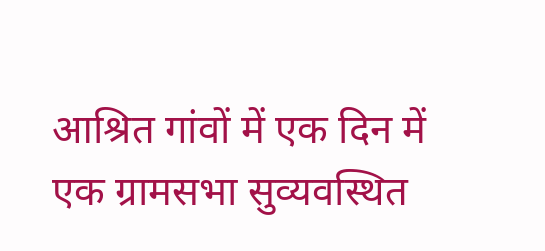आश्रित गांवों में एक दिन में एक ग्रामसभा सुव्यवस्थित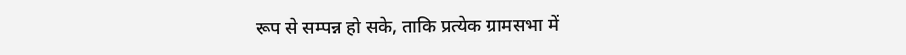रूप से सम्पन्न हो सके, ताकि प्रत्येक ग्रामसभा में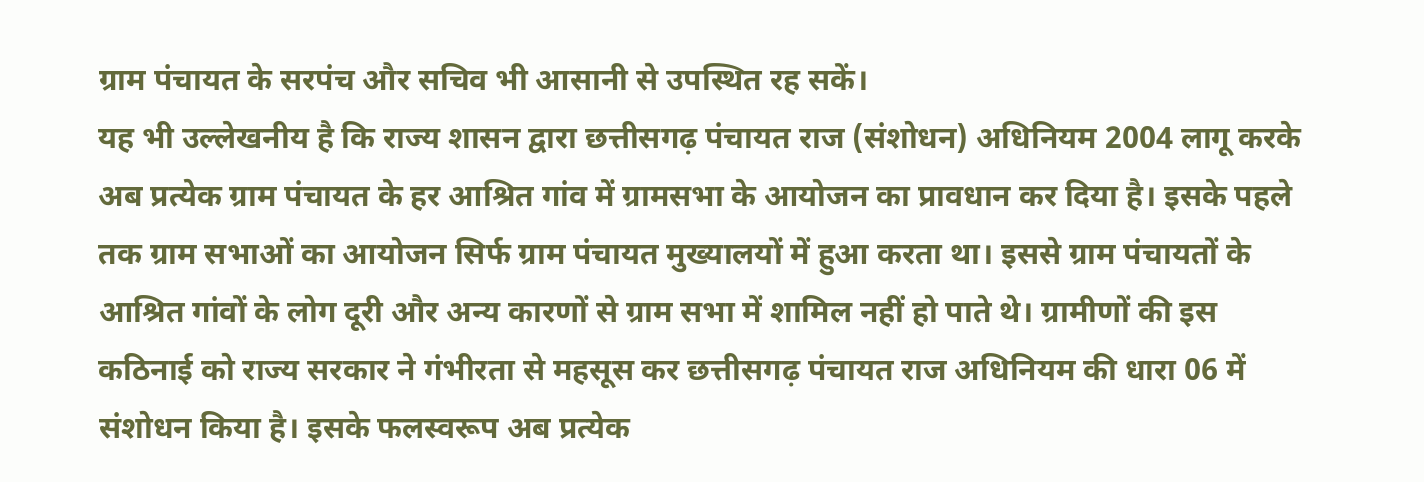ग्राम पंचायत के सरपंच और सचिव भी आसानी से उपस्थित रह सकें।
यह भी उल्लेखनीय है कि राज्य शासन द्वारा छत्तीसगढ़ पंचायत राज (संशोधन) अधिनियम 2004 लागू करके अब प्रत्येक ग्राम पंचायत के हर आश्रित गांव में ग्रामसभा के आयोजन का प्रावधान कर दिया है। इसके पहले तक ग्राम सभाओं का आयोजन सिर्फ ग्राम पंचायत मुख्यालयों में हुआ करता था। इससे ग्राम पंचायतों के आश्रित गांवों के लोग दूरी और अन्य कारणों से ग्राम सभा में शामिल नहीं हो पाते थे। ग्रामीणों की इस कठिनाई को राज्य सरकार ने गंभीरता से महसूस कर छत्तीसगढ़ पंचायत राज अधिनियम की धारा 06 में संशोधन किया है। इसके फलस्वरूप अब प्रत्येक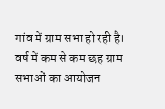गांव में ग्राम सभा हो रही है। वर्ष में कम से कम छह ग्राम सभाओं का आयोजन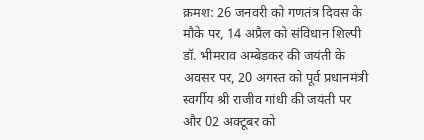क्रमश: 26 जनवरी को गणतंत्र दिवस के मौके पर, 14 अप्रैल को संविधान शिल्पी डॉ. भीमराव अम्बेडकर की जयंती के अवसर पर, 20 अगस्त को पूर्व प्रधानमंत्री स्वर्गीय श्री राजीव गांधी की जयंती पर और 02 अक्टूबर को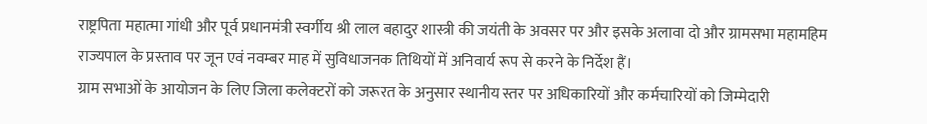राष्ट्रपिता महात्मा गांधी और पूर्व प्रधानमंत्री स्वर्गीय श्री लाल बहादुर शास्त्री की जयंती के अवसर पर और इसके अलावा दो और ग्रामसभा महामहिम राज्यपाल के प्रस्ताव पर जून एवं नवम्बर माह में सुविधाजनक तिथियों में अनिवार्य रूप से करने के निर्देश हैं।
ग्राम सभाओं के आयोजन के लिए जिला कलेक्टरों को जरूरत के अनुसार स्थानीय स्तर पर अधिकारियों और कर्मचारियों को जिम्मेदारी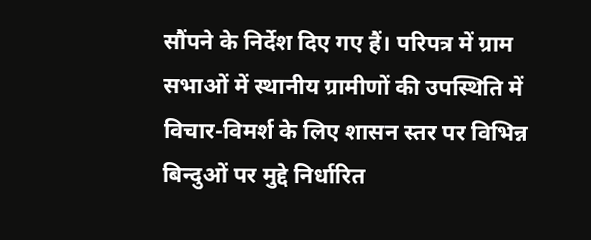सौंपने के निर्देश दिए गए हैं। परिपत्र में ग्राम सभाओं में स्थानीय ग्रामीणों की उपस्थिति में विचार-विमर्श के लिए शासन स्तर पर विभिन्न बिन्दुओं पर मुद्दे निर्धारित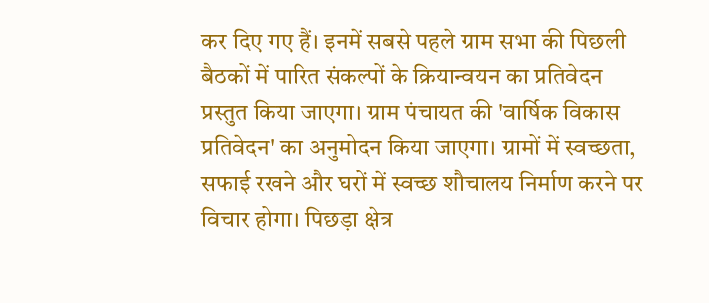कर दिए गए हैं। इनमें सबसे पहले ग्राम सभा की पिछली बैठकों में पारित संकल्पों के क्रियान्वयन का प्रतिवेदन प्रस्तुत किया जाएगा। ग्राम पंचायत की 'वार्षिक विकास प्रतिवेदन' का अनुमोदन किया जाएगा। ग्रामों में स्वच्छता, सफाई रखने और घरों में स्वच्छ शौचालय निर्माण करने पर विचार होगा। पिछड़ा क्षेत्र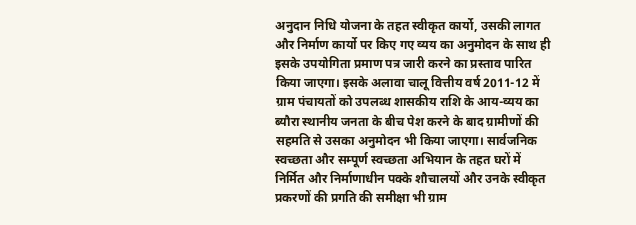अनुदान निधि योजना के तहत स्वीकृत कार्यो, उसकी लागत और निर्माण कार्यो पर किए गए व्यय का अनुमोदन के साथ ही इसके उपयोगिता प्रमाण पत्र जारी करने का प्रस्ताव पारित किया जाएगा। इसके अलावा चालू वित्तीय वर्ष 2011-12 में ग्राम पंचायतों को उपलब्ध शासकीय राशि के आय-व्यय का ब्यौरा स्थानीय जनता के बीच पेश करने के बाद ग्रामीणों की सहमति से उसका अनुमोदन भी किया जाएगा। सार्वजनिक स्वच्छता और सम्पूर्ण स्वच्छता अभियान के तहत घरों में निर्मित और निर्माणाधीन पक्के शौचालयों और उनके स्वीकृत प्रकरणों की प्रगति की समीक्षा भी ग्राम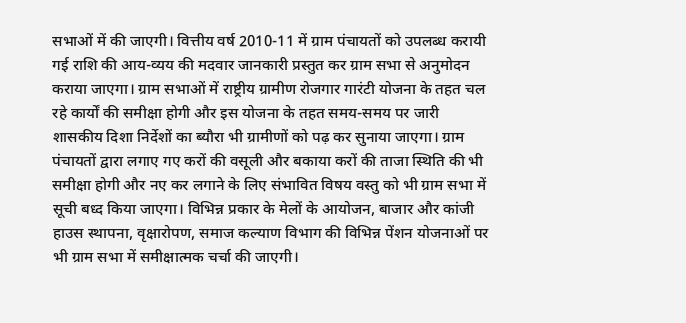सभाओं में की जाएगी। वित्तीय वर्ष 2010-11 में ग्राम पंचायतों को उपलब्ध करायी गई राशि की आय-व्यय की मदवार जानकारी प्रस्तुत कर ग्राम सभा से अनुमोदन कराया जाएगा। ग्राम सभाओं में राष्ट्रीय ग्रामीण रोजगार गारंटी योजना के तहत चल रहे कार्यों की समीक्षा होगी और इस योजना के तहत समय-समय पर जारी शासकीय दिशा निर्देशों का ब्यौरा भी ग्रामीणों को पढ़ कर सुनाया जाएगा। ग्राम पंचायतों द्वारा लगाए गए करों की वसूली और बकाया करों की ताजा स्थिति की भी समीक्षा होगी और नए कर लगाने के लिए संभावित विषय वस्तु को भी ग्राम सभा में सूची बध्द किया जाएगा। विभिन्न प्रकार के मेलों के आयोजन, बाजार और कांजी हाउस स्थापना, वृक्षारोपण, समाज कल्याण विभाग की विभिन्न पेंशन योजनाओं पर भी ग्राम सभा में समीक्षात्मक चर्चा की जाएगी।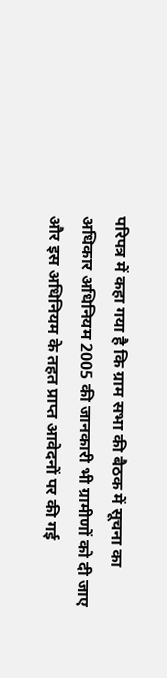परिपत्र में कहा गया है कि ग्राम सभा की बैठक में सूचना का अधिकार अधिनियम 2005 की जानकारी भी ग्रामीणों को दी जाए और इस अधिनियम के तहत प्राप्त आवेदनों पर की गई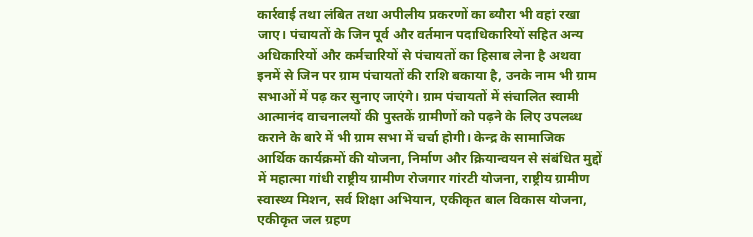कार्रवाई तथा लंबित तथा अपीलीय प्रकरणों का ब्यौरा भी वहां रखा जाए। पंचायतों के जिन पूर्व और वर्तमान पदाधिकारियों सहित अन्य अधिकारियों और कर्मचारियों से पंचायतों का हिसाब लेना है अथवा इनमें से जिन पर ग्राम पंचायतों की राशि बकाया है, उनके नाम भी ग्राम सभाओं में पढ़ कर सुनाए जाएंगे। ग्राम पंचायतों में संचालित स्वामी आत्मानंद वाचनालयों की पुस्तकें ग्रामीणों को पढ़ने के लिए उपलब्ध कराने के बारे में भी ग्राम सभा में चर्चा होगी। केन्द्र के सामाजिक आर्थिक कार्यक्रमों की योजना, निर्माण और क्रियान्वयन से संबंधित मुद्दों में महात्मा गांधी राष्ट्रीय ग्रामीण रोजगार गांरटी योजना, राष्ट्रीय ग्रामीण स्वास्थ्य मिशन, सर्व शिक्षा अभियान, एकीकृत बाल विकास योजना, एकीकृत जल ग्रहण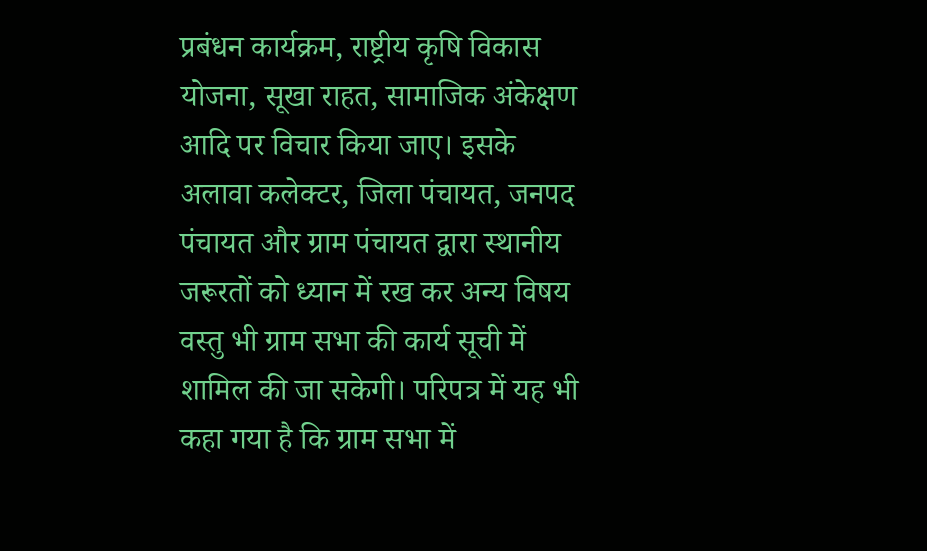प्रबंधन कार्यक्रम, राष्ट्रीय कृषि विकास योजना, सूखा राहत, सामाजिक अंकेक्षण आदि पर विचार किया जाए। इसके अलावा कलेक्टर, जिला पंचायत, जनपद पंचायत और ग्राम पंचायत द्वारा स्थानीय जरूरतों को ध्यान में रख कर अन्य विषय वस्तु भी ग्राम सभा की कार्य सूची में शामिल की जा सकेगी। परिपत्र में यह भी कहा गया है कि ग्राम सभा में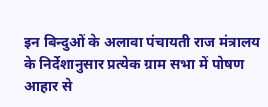इन बिन्दुओं के अलावा पंचायती राज मंत्रालय के निर्देशानुसार प्रत्येक ग्राम सभा में पोषण आहार से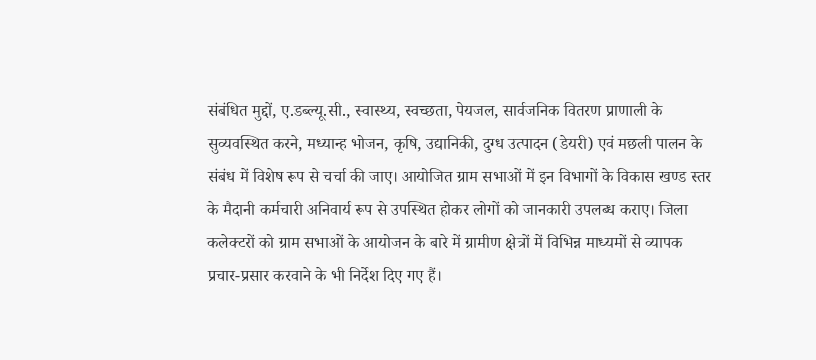संबंधित मुद्दों, ए.डब्ल्यू.सी., स्वास्थ्य, स्वच्छता, पेयजल, सार्वजनिक वितरण प्राणाली के सुव्यवस्थित करने, मध्यान्ह भोजन, कृषि, उद्यानिकी, दुग्ध उत्पादन (डेयरी) एवं मछली पालन के संबंध में विशेष रूप से चर्चा की जाए। आयोजित ग्राम सभाओं में इन विभागों के विकास खण्ड स्तर के मैदानी कर्मचारी अनिवार्य रूप से उपस्थित होकर लोगों को जानकारी उपलब्ध कराए। जिला कलेक्टरों को ग्राम सभाओं के आयोजन के बारे में ग्रामीण क्षेत्रों में विभिन्न माध्यमों से व्यापक प्रचार-प्रसार करवाने के भी निर्देश दिए गए हैं।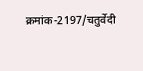क्रमांक-2197/चतुर्वेदी